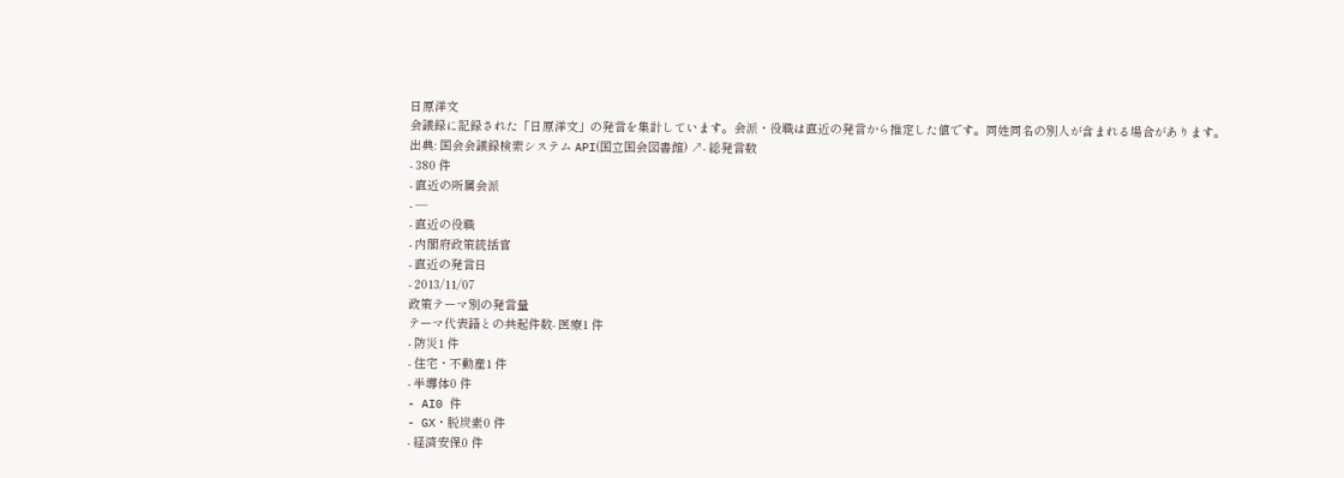日原洋文
会議録に記録された「日原洋文」の発言を集計しています。会派・役職は直近の発言から推定した値です。同姓同名の別人が含まれる場合があります。
出典: 国会会議録検索システム API(国立国会図書館) ↗- 総発言数
- 380 件
- 直近の所属会派
- —
- 直近の役職
- 内閣府政策統括官
- 直近の発言日
- 2013/11/07
政策テーマ別の発言量
テーマ代表語との共起件数- 医療1 件
- 防災1 件
- 住宅・不動産1 件
- 半導体0 件
- AI0 件
- GX・脱炭素0 件
- 経済安保0 件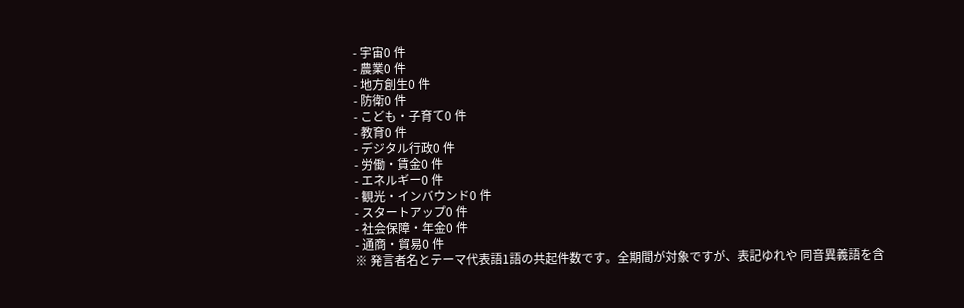- 宇宙0 件
- 農業0 件
- 地方創生0 件
- 防衛0 件
- こども・子育て0 件
- 教育0 件
- デジタル行政0 件
- 労働・賃金0 件
- エネルギー0 件
- 観光・インバウンド0 件
- スタートアップ0 件
- 社会保障・年金0 件
- 通商・貿易0 件
※ 発言者名とテーマ代表語1語の共起件数です。全期間が対象ですが、表記ゆれや 同音異義語を含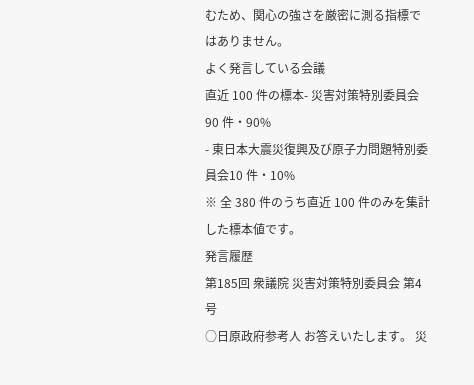むため、関心の強さを厳密に測る指標ではありません。
よく発言している会議
直近 100 件の標本- 災害対策特別委員会90 件・90%
- 東日本大震災復興及び原子力問題特別委員会10 件・10%
※ 全 380 件のうち直近 100 件のみを集計した標本値です。
発言履歴
第185回 衆議院 災害対策特別委員会 第4号
○日原政府参考人 お答えいたします。 災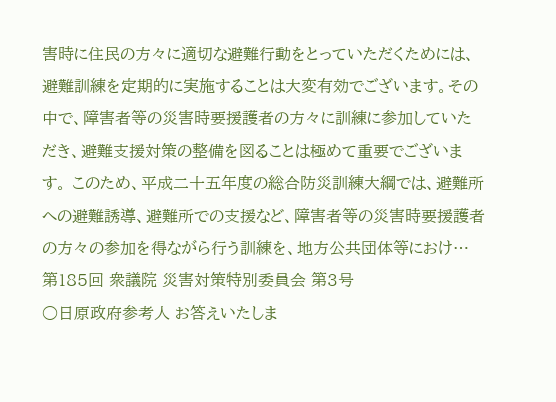害時に住民の方々に適切な避難行動をとっていただくためには、避難訓練を定期的に実施することは大変有効でございます。その中で、障害者等の災害時要援護者の方々に訓練に参加していただき、避難支援対策の整備を図ることは極めて重要でございます。 このため、平成二十五年度の総合防災訓練大綱では、避難所への避難誘導、避難所での支援など、障害者等の災害時要援護者の方々の参加を得ながら行う訓練を、地方公共団体等におけ…
第185回 衆議院 災害対策特別委員会 第3号
○日原政府参考人 お答えいたしま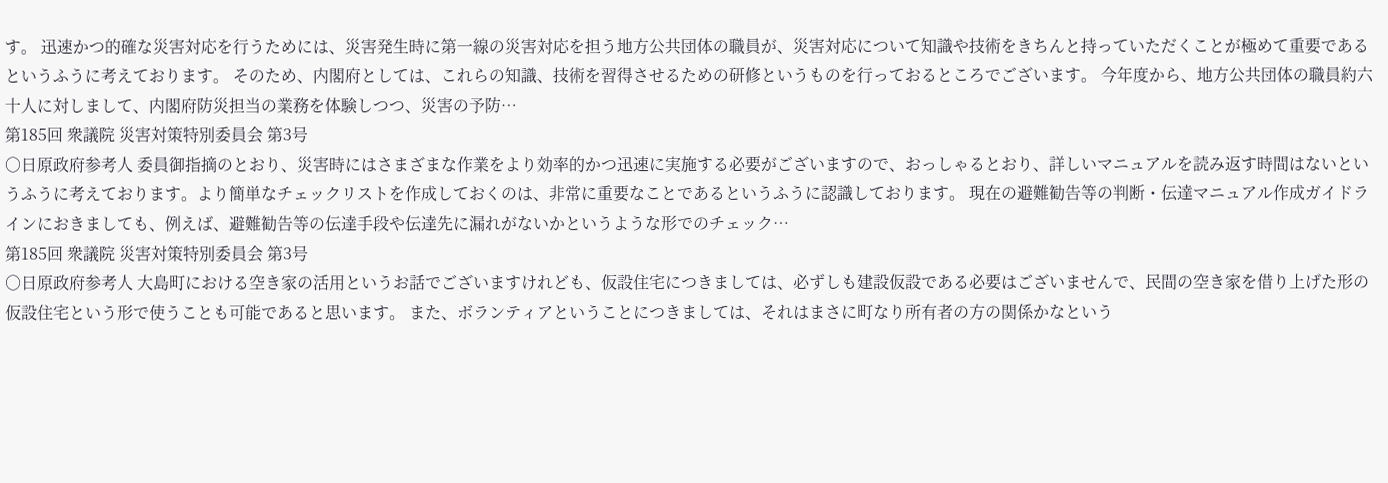す。 迅速かつ的確な災害対応を行うためには、災害発生時に第一線の災害対応を担う地方公共団体の職員が、災害対応について知識や技術をきちんと持っていただくことが極めて重要であるというふうに考えております。 そのため、内閣府としては、これらの知識、技術を習得させるための研修というものを行っておるところでございます。 今年度から、地方公共団体の職員約六十人に対しまして、内閣府防災担当の業務を体験しつつ、災害の予防…
第185回 衆議院 災害対策特別委員会 第3号
○日原政府参考人 委員御指摘のとおり、災害時にはさまざまな作業をより効率的かつ迅速に実施する必要がございますので、おっしゃるとおり、詳しいマニュアルを読み返す時間はないというふうに考えております。より簡単なチェックリストを作成しておくのは、非常に重要なことであるというふうに認識しております。 現在の避難勧告等の判断・伝達マニュアル作成ガイドラインにおきましても、例えば、避難勧告等の伝達手段や伝達先に漏れがないかというような形でのチェック…
第185回 衆議院 災害対策特別委員会 第3号
○日原政府参考人 大島町における空き家の活用というお話でございますけれども、仮設住宅につきましては、必ずしも建設仮設である必要はございませんで、民間の空き家を借り上げた形の仮設住宅という形で使うことも可能であると思います。 また、ボランティアということにつきましては、それはまさに町なり所有者の方の関係かなという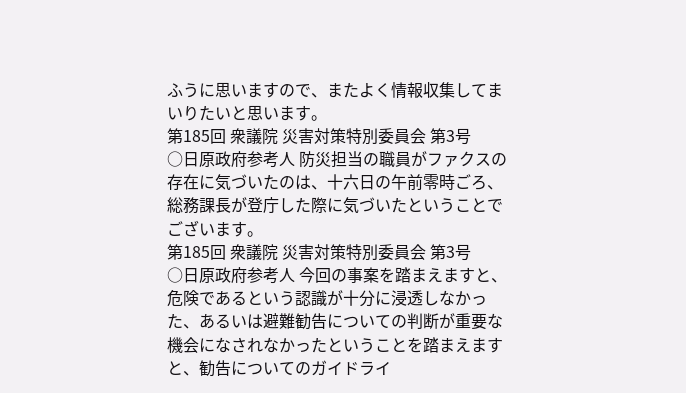ふうに思いますので、またよく情報収集してまいりたいと思います。
第185回 衆議院 災害対策特別委員会 第3号
○日原政府参考人 防災担当の職員がファクスの存在に気づいたのは、十六日の午前零時ごろ、総務課長が登庁した際に気づいたということでございます。
第185回 衆議院 災害対策特別委員会 第3号
○日原政府参考人 今回の事案を踏まえますと、危険であるという認識が十分に浸透しなかった、あるいは避難勧告についての判断が重要な機会になされなかったということを踏まえますと、勧告についてのガイドライ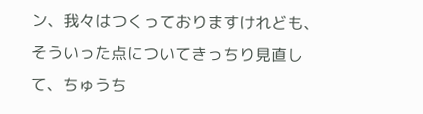ン、我々はつくっておりますけれども、そういった点についてきっちり見直して、ちゅうち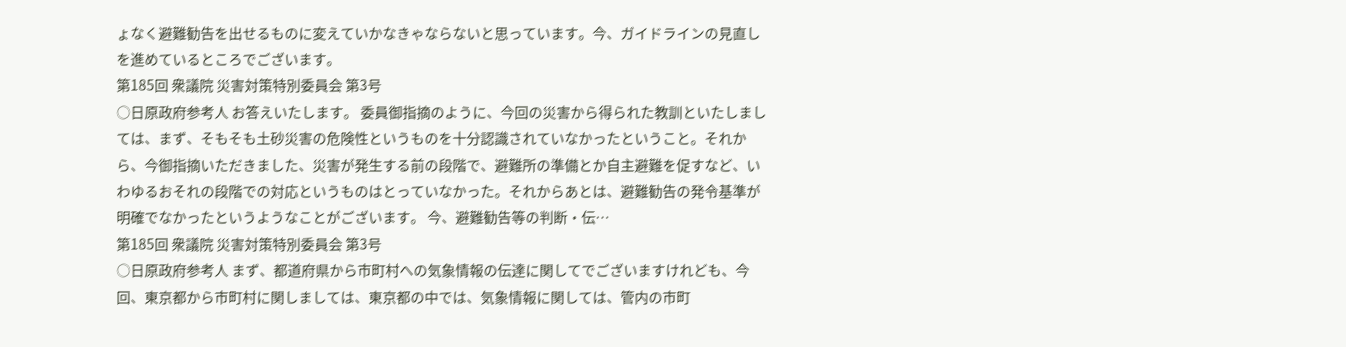ょなく避難勧告を出せるものに変えていかなきゃならないと思っています。今、ガイドラインの見直しを進めているところでございます。
第185回 衆議院 災害対策特別委員会 第3号
○日原政府参考人 お答えいたします。 委員御指摘のように、今回の災害から得られた教訓といたしましては、まず、そもそも土砂災害の危険性というものを十分認識されていなかったということ。それから、今御指摘いただきました、災害が発生する前の段階で、避難所の準備とか自主避難を促すなど、いわゆるおそれの段階での対応というものはとっていなかった。それからあとは、避難勧告の発令基準が明確でなかったというようなことがございます。 今、避難勧告等の判断・伝…
第185回 衆議院 災害対策特別委員会 第3号
○日原政府参考人 まず、都道府県から市町村への気象情報の伝達に関してでございますけれども、今回、東京都から市町村に関しましては、東京都の中では、気象情報に関しては、管内の市町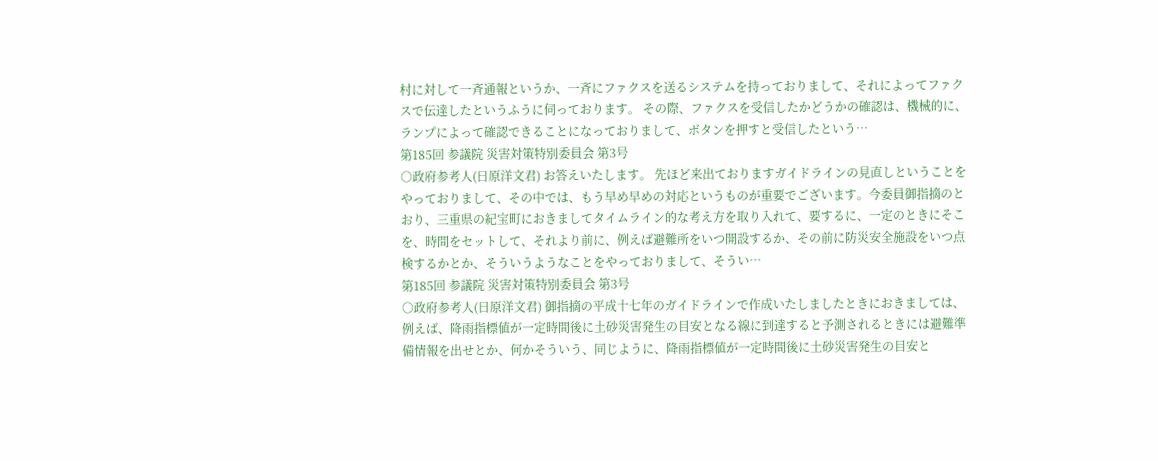村に対して一斉通報というか、一斉にファクスを送るシステムを持っておりまして、それによってファクスで伝達したというふうに伺っております。 その際、ファクスを受信したかどうかの確認は、機械的に、ランプによって確認できることになっておりまして、ボタンを押すと受信したという…
第185回 参議院 災害対策特別委員会 第3号
○政府参考人(日原洋文君) お答えいたします。 先ほど来出ておりますガイドラインの見直しということをやっておりまして、その中では、もう早め早めの対応というものが重要でございます。今委員御指摘のとおり、三重県の紀宝町におきましてタイムライン的な考え方を取り入れて、要するに、一定のときにそこを、時間をセットして、それより前に、例えば避難所をいつ開設するか、その前に防災安全施設をいつ点検するかとか、そういうようなことをやっておりまして、そうい…
第185回 参議院 災害対策特別委員会 第3号
○政府参考人(日原洋文君) 御指摘の平成十七年のガイドラインで作成いたしましたときにおきましては、例えば、降雨指標値が一定時間後に土砂災害発生の目安となる線に到達すると予測されるときには避難準備情報を出せとか、何かそういう、同じように、降雨指標値が一定時間後に土砂災害発生の目安と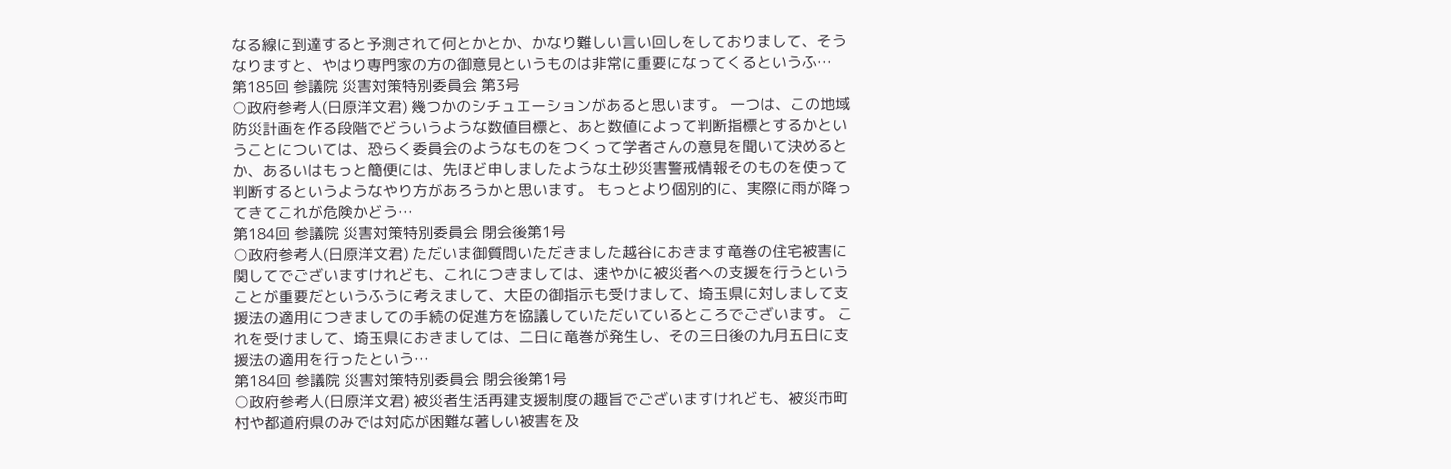なる線に到達すると予測されて何とかとか、かなり難しい言い回しをしておりまして、そうなりますと、やはり専門家の方の御意見というものは非常に重要になってくるというふ…
第185回 参議院 災害対策特別委員会 第3号
○政府参考人(日原洋文君) 幾つかのシチュエーションがあると思います。 一つは、この地域防災計画を作る段階でどういうような数値目標と、あと数値によって判断指標とするかということについては、恐らく委員会のようなものをつくって学者さんの意見を聞いて決めるとか、あるいはもっと簡便には、先ほど申しましたような土砂災害警戒情報そのものを使って判断するというようなやり方があろうかと思います。 もっとより個別的に、実際に雨が降ってきてこれが危険かどう…
第184回 参議院 災害対策特別委員会 閉会後第1号
○政府参考人(日原洋文君) ただいま御質問いただきました越谷におきます竜巻の住宅被害に関してでございますけれども、これにつきましては、速やかに被災者への支援を行うということが重要だというふうに考えまして、大臣の御指示も受けまして、埼玉県に対しまして支援法の適用につきましての手続の促進方を協議していただいているところでございます。 これを受けまして、埼玉県におきましては、二日に竜巻が発生し、その三日後の九月五日に支援法の適用を行ったという…
第184回 参議院 災害対策特別委員会 閉会後第1号
○政府参考人(日原洋文君) 被災者生活再建支援制度の趣旨でございますけれども、被災市町村や都道府県のみでは対応が困難な著しい被害を及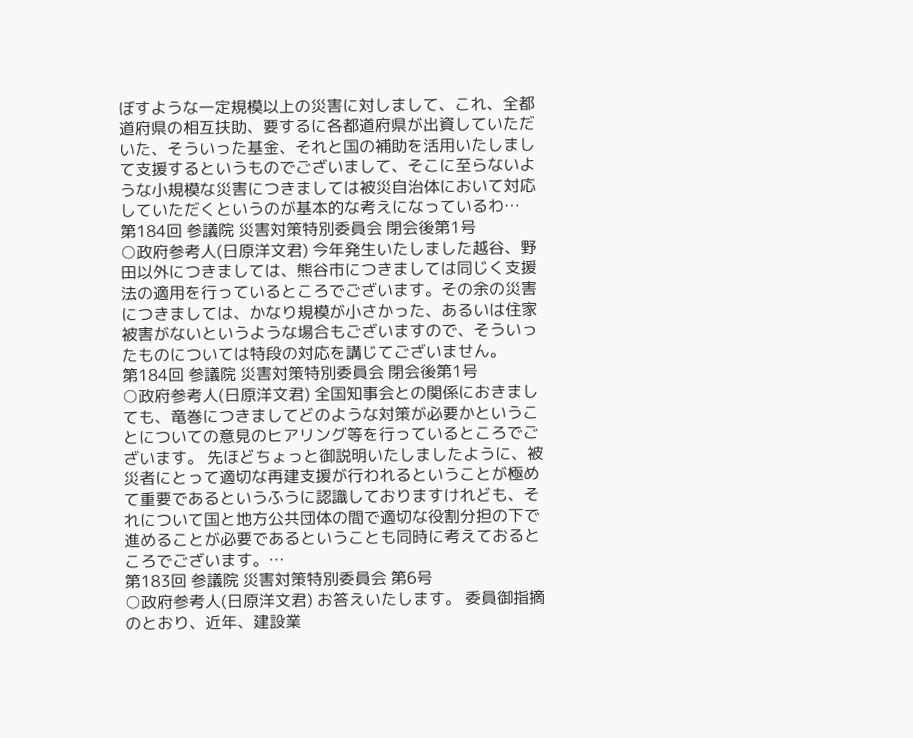ぼすような一定規模以上の災害に対しまして、これ、全都道府県の相互扶助、要するに各都道府県が出資していただいた、そういった基金、それと国の補助を活用いたしまして支援するというものでございまして、そこに至らないような小規模な災害につきましては被災自治体において対応していただくというのが基本的な考えになっているわ…
第184回 参議院 災害対策特別委員会 閉会後第1号
○政府参考人(日原洋文君) 今年発生いたしました越谷、野田以外につきましては、熊谷市につきましては同じく支援法の適用を行っているところでございます。その余の災害につきましては、かなり規模が小さかった、あるいは住家被害がないというような場合もございますので、そういったものについては特段の対応を講じてございません。
第184回 参議院 災害対策特別委員会 閉会後第1号
○政府参考人(日原洋文君) 全国知事会との関係におきましても、竜巻につきましてどのような対策が必要かということについての意見のヒアリング等を行っているところでございます。 先ほどちょっと御説明いたしましたように、被災者にとって適切な再建支援が行われるということが極めて重要であるというふうに認識しておりますけれども、それについて国と地方公共団体の間で適切な役割分担の下で進めることが必要であるということも同時に考えておるところでございます。…
第183回 参議院 災害対策特別委員会 第6号
○政府参考人(日原洋文君) お答えいたします。 委員御指摘のとおり、近年、建設業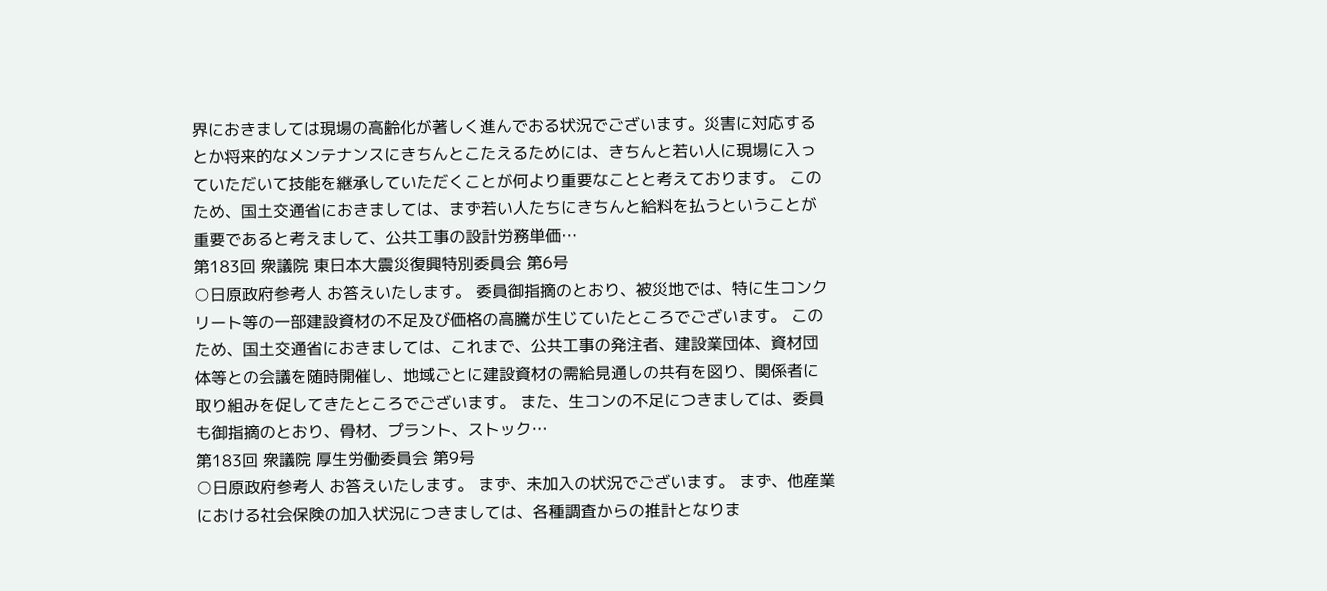界におきましては現場の高齢化が著しく進んでおる状況でございます。災害に対応するとか将来的なメンテナンスにきちんとこたえるためには、きちんと若い人に現場に入っていただいて技能を継承していただくことが何より重要なことと考えております。 このため、国土交通省におきましては、まず若い人たちにきちんと給料を払うということが重要であると考えまして、公共工事の設計労務単価…
第183回 衆議院 東日本大震災復興特別委員会 第6号
○日原政府参考人 お答えいたします。 委員御指摘のとおり、被災地では、特に生コンクリート等の一部建設資材の不足及び価格の高騰が生じていたところでございます。 このため、国土交通省におきましては、これまで、公共工事の発注者、建設業団体、資材団体等との会議を随時開催し、地域ごとに建設資材の需給見通しの共有を図り、関係者に取り組みを促してきたところでございます。 また、生コンの不足につきましては、委員も御指摘のとおり、骨材、プラント、ストック…
第183回 衆議院 厚生労働委員会 第9号
○日原政府参考人 お答えいたします。 まず、未加入の状況でございます。 まず、他産業における社会保険の加入状況につきましては、各種調査からの推計となりま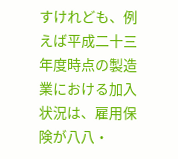すけれども、例えば平成二十三年度時点の製造業における加入状況は、雇用保険が八八・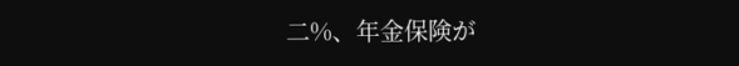二%、年金保険が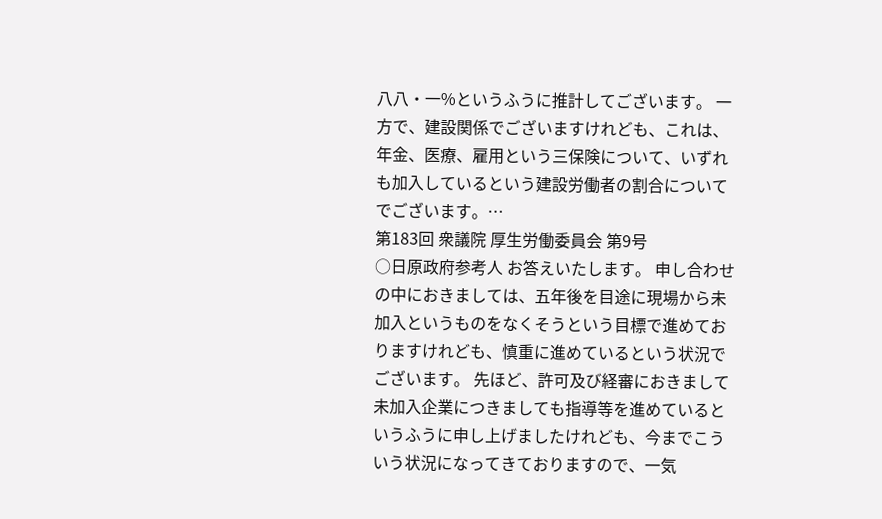八八・一%というふうに推計してございます。 一方で、建設関係でございますけれども、これは、年金、医療、雇用という三保険について、いずれも加入しているという建設労働者の割合についてでございます。…
第183回 衆議院 厚生労働委員会 第9号
○日原政府参考人 お答えいたします。 申し合わせの中におきましては、五年後を目途に現場から未加入というものをなくそうという目標で進めておりますけれども、慎重に進めているという状況でございます。 先ほど、許可及び経審におきまして未加入企業につきましても指導等を進めているというふうに申し上げましたけれども、今までこういう状況になってきておりますので、一気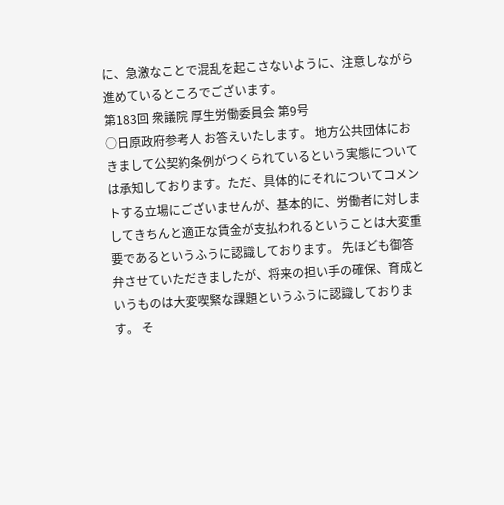に、急激なことで混乱を起こさないように、注意しながら進めているところでございます。
第183回 衆議院 厚生労働委員会 第9号
○日原政府参考人 お答えいたします。 地方公共団体におきまして公契約条例がつくられているという実態については承知しております。ただ、具体的にそれについてコメントする立場にございませんが、基本的に、労働者に対しましてきちんと適正な賃金が支払われるということは大変重要であるというふうに認識しております。 先ほども御答弁させていただきましたが、将来の担い手の確保、育成というものは大変喫緊な課題というふうに認識しております。 そ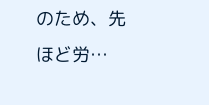のため、先ほど労…